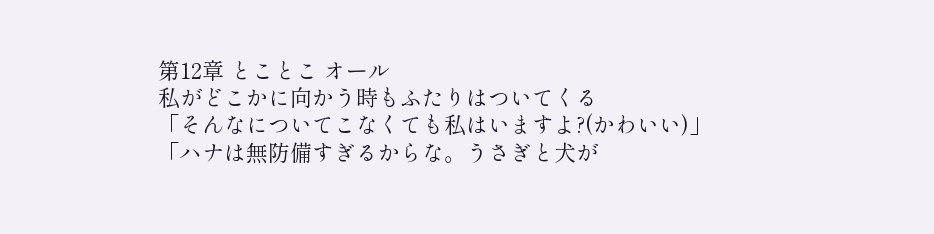第12章 とことこ オール
私がどこかに向かう時もふたりはついてくる
「そんなについてこなくても私はいますよ?(かわいい)」
「ハナは無防備すぎるからな。うさぎと犬が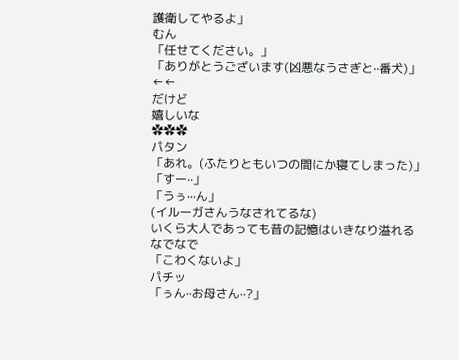護衛してやるよ」
むん
「任せてください。」
「ありがとうございます(凶悪なうさぎと··番犬)」←←
だけど
嬉しいな
✿✿✿
パタン
「あれ。(ふたりともいつの間にか寝てしまった)」
「すー··」
「うぅ···ん」
(イルーガさんうなされてるな)
いくら大人であっても昔の記憶はいきなり溢れる
なでなで
「こわくないよ」
パチッ
「ぅん··お母さん··?」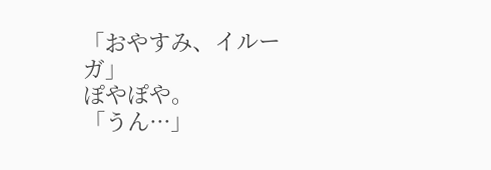「おやすみ、イルーガ」
ぽやぽや。
「うん···」